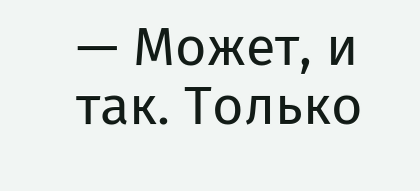— Может, и так. Только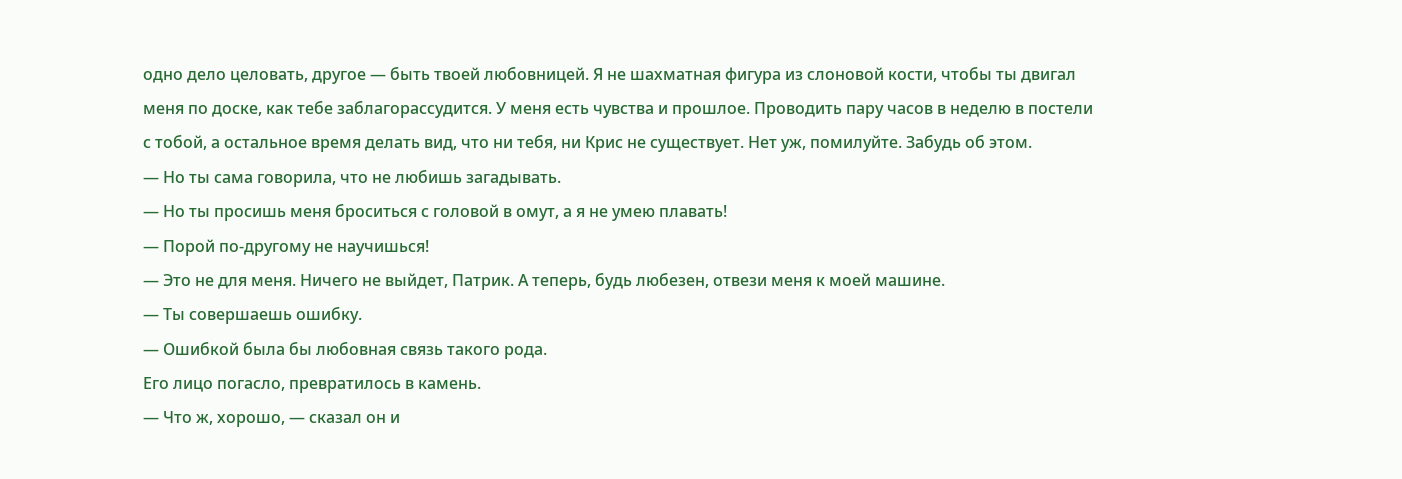одно дело целовать, другое — быть твоей любовницей. Я не шахматная фигура из слоновой кости, чтобы ты двигал меня по доске, как тебе заблагорассудится. У меня есть чувства и прошлое. Проводить пару часов в неделю в постели с тобой, а остальное время делать вид, что ни тебя, ни Крис не существует. Нет уж, помилуйте. Забудь об этом.
— Но ты сама говорила, что не любишь загадывать.
— Но ты просишь меня броситься с головой в омут, а я не умею плавать!
— Порой по-другому не научишься!
— Это не для меня. Ничего не выйдет, Патрик. А теперь, будь любезен, отвези меня к моей машине.
— Ты совершаешь ошибку.
— Ошибкой была бы любовная связь такого рода.
Его лицо погасло, превратилось в камень.
— Что ж, хорошо, — сказал он и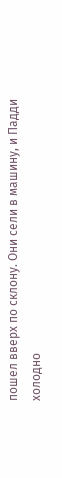пошел вверх по склону. Они сели в машину, и Падди холодно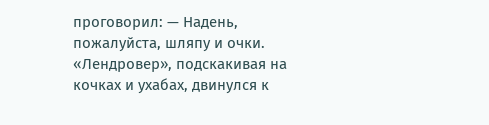проговорил: — Надень, пожалуйста, шляпу и очки.
«Лендровер», подскакивая на кочках и ухабах, двинулся к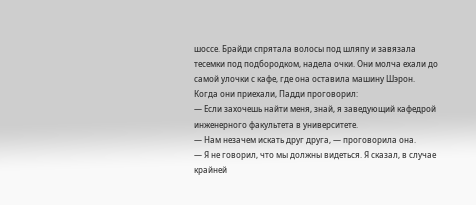шоссе. Брайди спрятала волосы под шляпу и завязала тесемки под подбородком, надела очки. Они молча ехали до самой улочки с кафе, где она оставила машину Шэрон.
Когда они приехали, Падди проговорил:
— Если захочешь найти меня, знай, я заведующий кафедрой инженерного факультета в университете.
— Нам незачем искать друг друга, — проговорила она.
— Я не говорил, что мы должны видеться. Я сказал, в случае крайней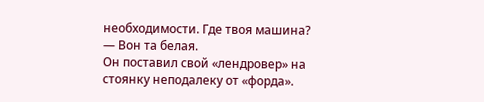необходимости. Где твоя машина?
— Вон та белая.
Он поставил свой «лендровер» на стоянку неподалеку от «форда».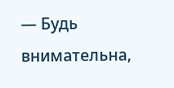— Будь внимательна,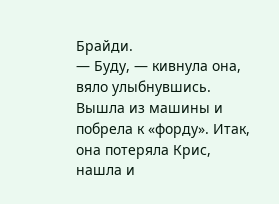Брайди.
— Буду, — кивнула она, вяло улыбнувшись. Вышла из машины и побрела к «форду». Итак, она потеряла Крис, нашла и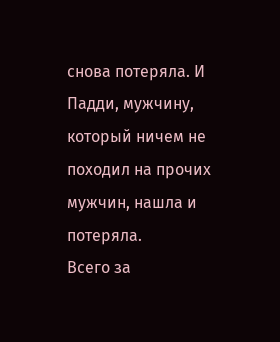снова потеряла. И Падди, мужчину, который ничем не походил на прочих мужчин, нашла и потеряла.
Всего за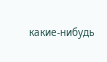какие-нибудь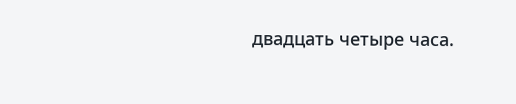двадцать четыре часа.